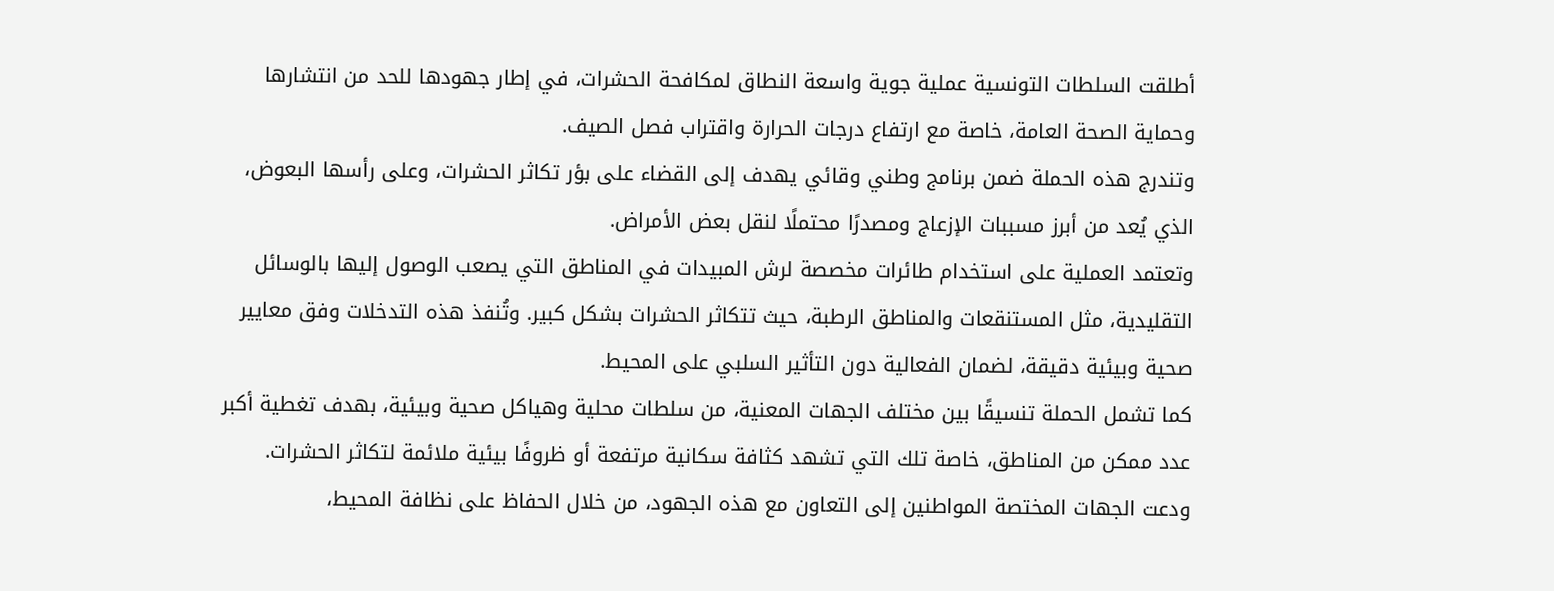أطلقت السلطات التونسية عملية جوية واسعة النطاق لمكافحة الحشرات، في إطار جهودها للحد من انتشارها وحماية الصحة العامة، خاصة مع ارتفاع درجات الحرارة واقتراب فصل الصيف.
وتندرج هذه الحملة ضمن برنامج وطني وقائي يهدف إلى القضاء على بؤر تكاثر الحشرات، وعلى رأسها البعوض، الذي يُعد من أبرز مسببات الإزعاج ومصدرًا محتملًا لنقل بعض الأمراض.
وتعتمد العملية على استخدام طائرات مخصصة لرش المبيدات في المناطق التي يصعب الوصول إليها بالوسائل التقليدية، مثل المستنقعات والمناطق الرطبة، حيث تتكاثر الحشرات بشكل كبير. وتُنفذ هذه التدخلات وفق معايير صحية وبيئية دقيقة، لضمان الفعالية دون التأثير السلبي على المحيط.
كما تشمل الحملة تنسيقًا بين مختلف الجهات المعنية، من سلطات محلية وهياكل صحية وبيئية، بهدف تغطية أكبر عدد ممكن من المناطق، خاصة تلك التي تشهد كثافة سكانية مرتفعة أو ظروفًا بيئية ملائمة لتكاثر الحشرات.
ودعت الجهات المختصة المواطنين إلى التعاون مع هذه الجهود، من خلال الحفاظ على نظافة المحيط،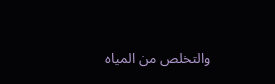والتخلص من المياه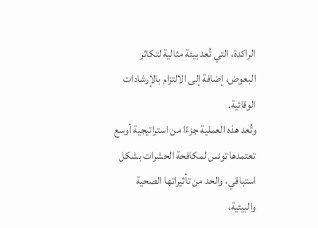الراكدة، التي تُعد بيئة مثالية لتكاثر البعوض، إضافة إلى الالتزام بالإرشادات الوقائية.
وتُعد هذه العملية جزءًا من استراتيجية أوسع تعتمدها تونس لمكافحة الحشرات بشكل استباقي، والحد من تأثيراتها الصحية والبيئية،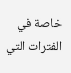خاصة في الفترات التي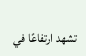تشهد ارتفاعًا في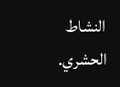النشاط الحشري.